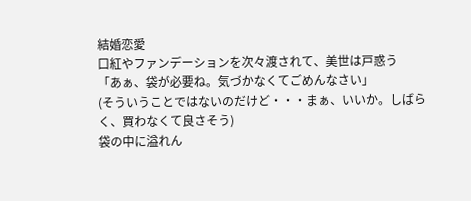結婚恋愛
口紅やファンデーションを次々渡されて、美世は戸惑う
「あぁ、袋が必要ね。気づかなくてごめんなさい」
(そういうことではないのだけど・・・まぁ、いいか。しばらく、買わなくて良さそう)
袋の中に溢れん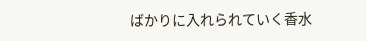ばかりに入れられていく香水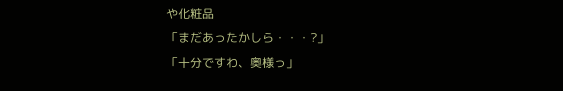や化粧品
「まだあったかしら・・・?」
「十分ですわ、奥様っ」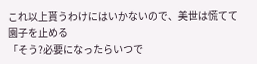これ以上貰うわけにはいかないので、美世は慌てて園子を止める
「そう?必要になったらいつで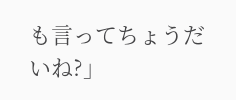も言ってちょうだいね?」